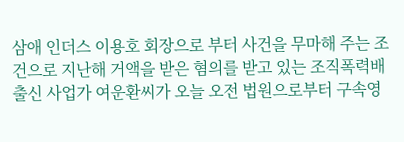삼애 인더스 이용호 회장으로 부터 사건을 무마해 주는 조건으로 지난해 거액을 받은 혐의를 받고 있는 조직폭력배 출신 사업가 여운환씨가 오늘 오전 법원으로부터 구속영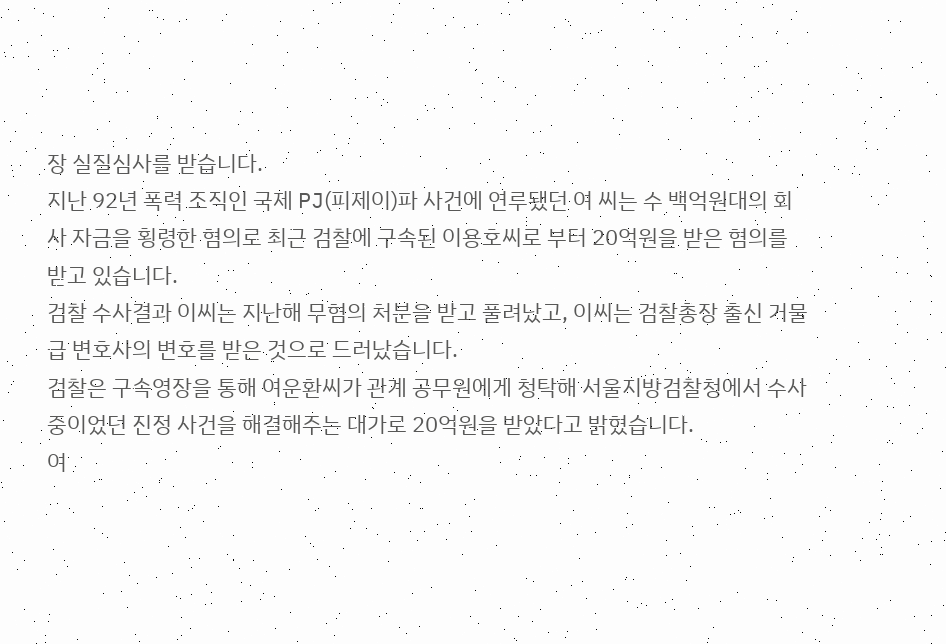장 실질심사를 받습니다.
지난 92년 폭력 조직인 국제 PJ(피제이)파 사건에 연루됐던 여 씨는 수 백억원대의 회사 자금을 횡령한 혐의로 최근 검찰에 구속된 이용호씨로 부터 20억원을 받은 혐의를 받고 있습니다.
검찰 수사결과 이씨는 지난해 무혐의 처분을 받고 풀려났고, 이씨는 검찰총장 출신 거물급 변호사의 변호를 받은 것으로 드러났습니다.
검찰은 구속영장을 통해 여운환씨가 관계 공무원에게 청탁해 서울지방검찰청에서 수사 중이었던 진정 사건을 해결해주는 대가로 20억원을 받았다고 밝혔습니다.
여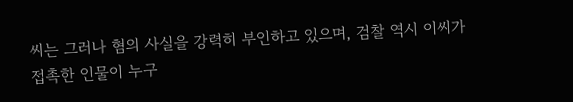씨는 그러나 혐의 사실을 강력히 부인하고 있으며, 검찰 역시 이씨가 접촉한 인물이 누구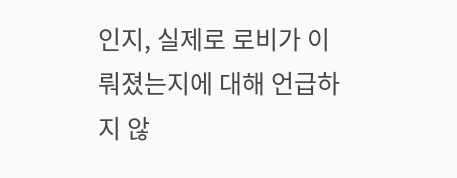인지, 실제로 로비가 이뤄졌는지에 대해 언급하지 않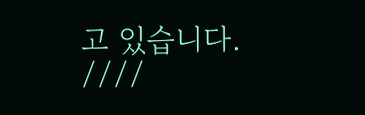고 있습니다.
////